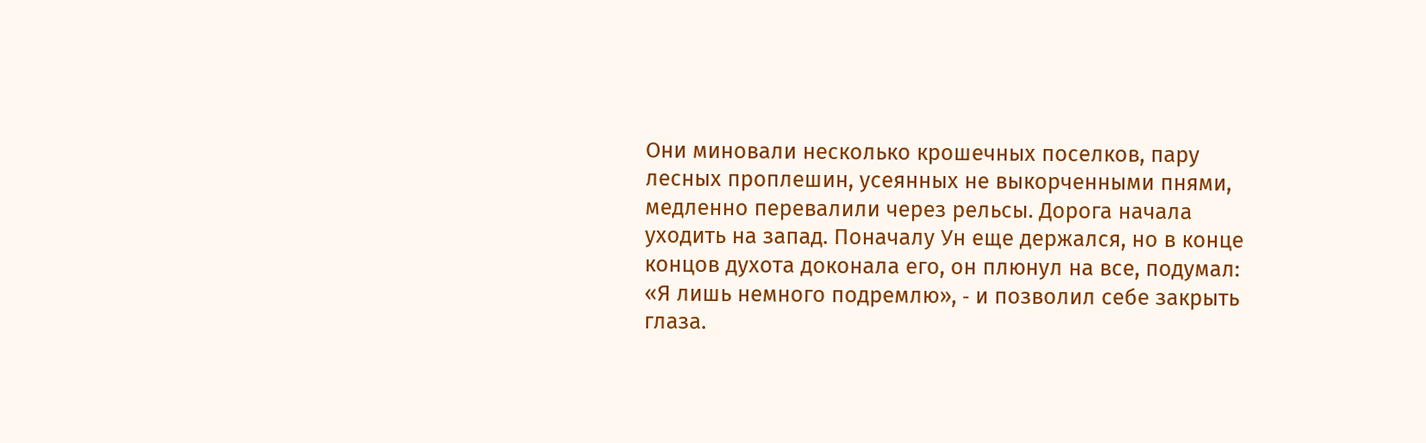Они миновали несколько крошечных поселков, пару лесных проплешин, усеянных не выкорченными пнями, медленно перевалили через рельсы. Дорога начала уходить на запад. Поначалу Ун еще держался, но в конце концов духота доконала его, он плюнул на все, подумал: «Я лишь немного подремлю», ‑ и позволил себе закрыть глаза.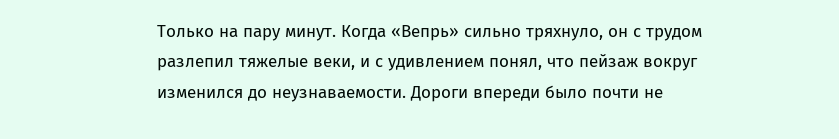Только на пару минут. Когда «Вепрь» сильно тряхнуло, он с трудом разлепил тяжелые веки, и с удивлением понял, что пейзаж вокруг изменился до неузнаваемости. Дороги впереди было почти не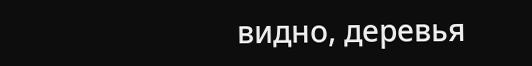видно, деревья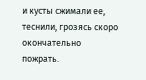и кусты сжимали ее, теснили, грозясь скоро окончательно пожрать.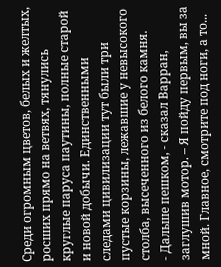Среди огромным цветов, белых и желтых, росших прямо на ветвях, тянулись круглые паруса паутины, полные старой и новой добычи. Единственными следами цивилизации тут были три пустые корзины, лежавшие у невысокого столба, высеченного из белого камня.
‑ Дальше пешком, ‑ сказал Варран, заглушив мотор. – Я пойду первым, вы за мной. Главное, смотрите под ноги, а то...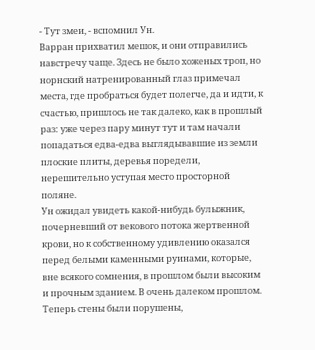‑ Тут змеи, ‑ вспомнил Ун.
Варран прихватил мешок, и они отправились навстречу чаще. Здесь не было хоженых троп, но норнский натренированный глаз примечал места, где пробраться будет полегче, да и идти, к счастью, пришлось не так далеко, как в прошлый раз: уже через пару минут тут и там начали попадаться едва-едва выглядывавшие из земли плоские плиты, деревья поредели, нерешительно уступая место просторной поляне.
Ун ожидал увидеть какой-нибудь булыжник, почерневший от векового потока жертвенной крови, но к собственному удивлению оказался перед белыми каменными руинами, которые, вне всякого сомнения, в прошлом были высоким и прочным зданием. В очень далеком прошлом. Теперь стены были порушены,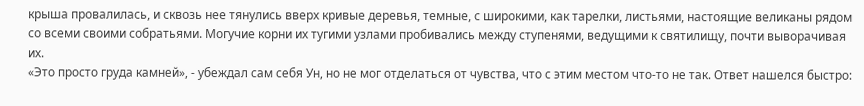крыша провалилась, и сквозь нее тянулись вверх кривые деревья, темные, с широкими, как тарелки, листьями, настоящие великаны рядом со всеми своими собратьями. Могучие корни их тугими узлами пробивались между ступенями, ведущими к святилищу, почти выворачивая их.
«Это просто груда камней», ‑ убеждал сам себя Ун, но не мог отделаться от чувства, что с этим местом что-то не так. Ответ нашелся быстро: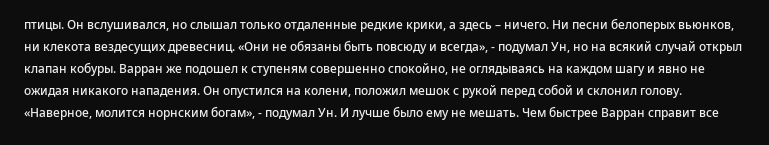птицы. Он вслушивался, но слышал только отдаленные редкие крики, а здесь – ничего. Ни песни белоперых вьюнков, ни клекота вездесущих древесниц. «Они не обязаны быть повсюду и всегда», ‑ подумал Ун, но на всякий случай открыл клапан кобуры. Варран же подошел к ступеням совершенно спокойно, не оглядываясь на каждом шагу и явно не ожидая никакого нападения. Он опустился на колени, положил мешок с рукой перед собой и склонил голову.
«Наверное, молится норнским богам», ‑ подумал Ун. И лучше было ему не мешать. Чем быстрее Варран справит все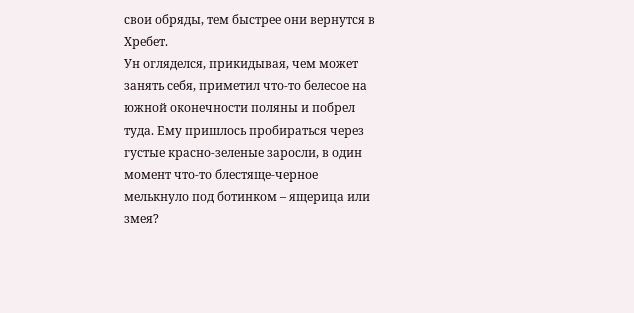свои обряды, тем быстрее они вернутся в Хребет.
Ун огляделся, прикидывая, чем может занять себя, приметил что-то белесое на южной оконечности поляны и побрел туда. Ему пришлось пробираться через густые красно-зеленые заросли, в один момент что-то блестяще-черное мелькнуло под ботинком – ящерица или змея?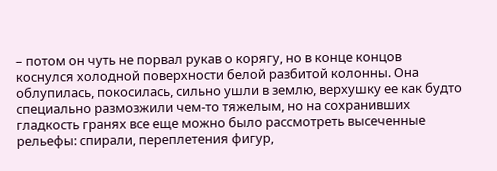– потом он чуть не порвал рукав о корягу, но в конце концов коснулся холодной поверхности белой разбитой колонны. Она облупилась, покосилась, сильно ушли в землю, верхушку ее как будто специально размозжили чем-то тяжелым, но на сохранивших гладкость гранях все еще можно было рассмотреть высеченные рельефы: спирали, переплетения фигур,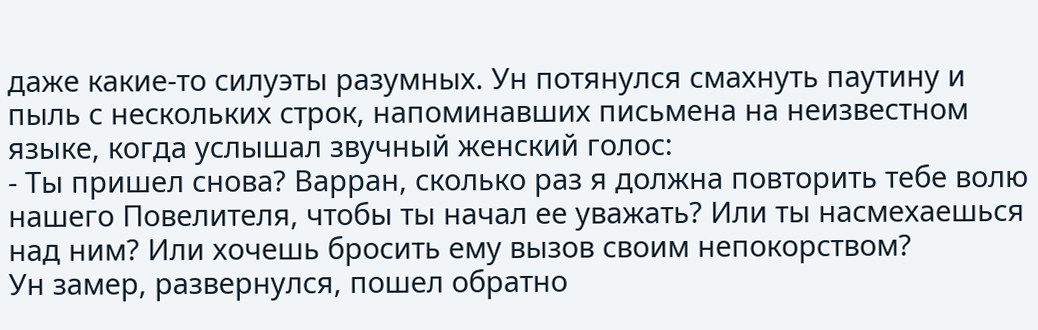даже какие-то силуэты разумных. Ун потянулся смахнуть паутину и пыль с нескольких строк, напоминавших письмена на неизвестном языке, когда услышал звучный женский голос:
‑ Ты пришел снова? Варран, сколько раз я должна повторить тебе волю нашего Повелителя, чтобы ты начал ее уважать? Или ты насмехаешься над ним? Или хочешь бросить ему вызов своим непокорством?
Ун замер, развернулся, пошел обратно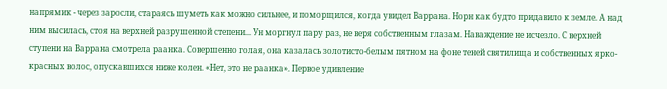напрямик ‑ через заросли, стараясь шуметь как можно сильнее, и поморщился, когда увидел Варрана. Норн как будто придавило к земле. А над ним высилась, стоя на верхней разрушенной степени... Ун моргнул пару раз, не веря собственным глазам. Наваждение не исчезло. С верхней ступени на Варрана смотрела раанка. Совершенно голая, она казалась золотисто-белым пятном на фоне теней святилища и собственных ярко-красных волос, опускавшихся ниже колен. «Нет, это не раанка». Первое удивление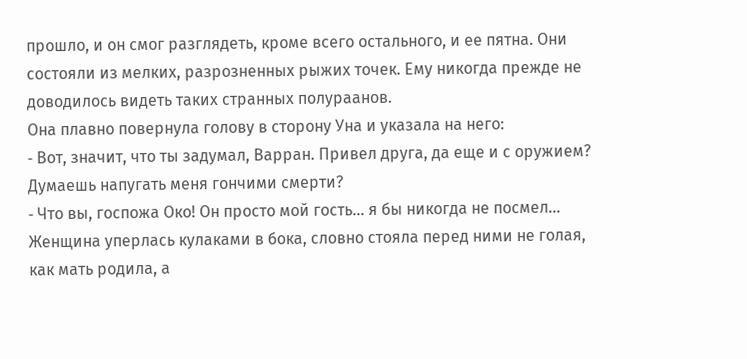прошло, и он смог разглядеть, кроме всего остального, и ее пятна. Они состояли из мелких, разрозненных рыжих точек. Ему никогда прежде не доводилось видеть таких странных полураанов.
Она плавно повернула голову в сторону Уна и указала на него:
‑ Вот, значит, что ты задумал, Варран. Привел друга, да еще и с оружием? Думаешь напугать меня гончими смерти?
‑ Что вы, госпожа Око! Он просто мой гость... я бы никогда не посмел...
Женщина уперлась кулаками в бока, словно стояла перед ними не голая, как мать родила, а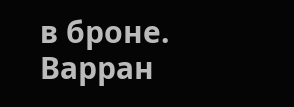в броне. Варран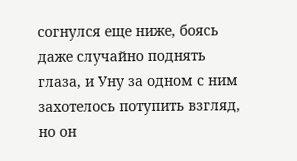согнулся еще ниже, боясь даже случайно поднять глаза, и Уну за одном с ним захотелось потупить взгляд, но он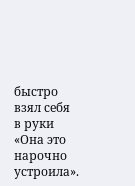быстро взял себя в руки
«Она это нарочно устроила».